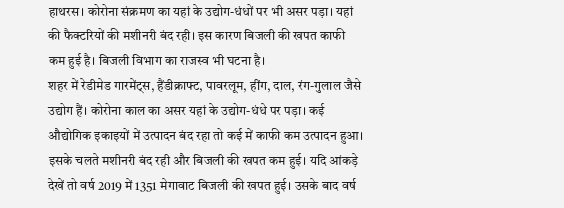हाथरस। कोरोना संक्रमण का यहां के उद्योग-धंधों पर भी असर पड़ा। यहां की फैक्टरियों की मशीनरी बंद रही। इस कारण बिजली की खपत काफी कम हुई है। बिजली विभाग का राजस्व भी घटना है।
शहर में रेडीमेड गारमेंट्स, हैंडीक्राफ्ट, पावरलूम, हींग, दाल, रंग-गुलाल जैसे उद्योग हैं। कोरोना काल का असर यहां के उद्योग-धंधे पर पड़ा। कई औद्योगिक इकाइयों में उत्पादन बंद रहा तो कई में काफी कम उत्पादन हुआ। इसके चलते मशीनरी बंद रही और बिजली की खपत कम हुई। यदि आंकड़े देखें तो वर्ष 2019 में 1351 मेगावाट बिजली की खपत हुई। उसके बाद वर्ष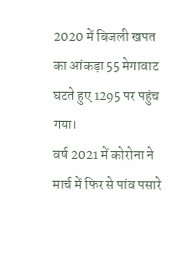2020 में बिजली खपत का आंकड़ा 55 मेगावाट घटते हुए 1295 पर पहुंच गया।
वर्ष 2021 में कोरोना ने मार्च में फिर से पांव पसारे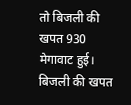तो बिजली की खपत 930 मेगावाट हुई। बिजली की खपत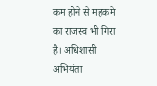कम होने से महकमे का राजस्व भी गिरा है। अधिशासी अभियंता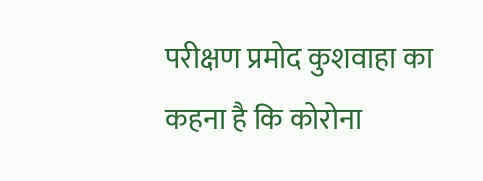परीक्षण प्रमोद कुशवाहा का कहना है कि कोरोना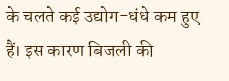के चलते कई उद्योग-धंधे कम हुए हैं। इस कारण बिजली की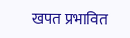खपत प्रभावित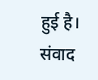हुई है। संवाद